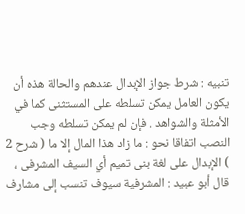تنبيه : شرط جواز الإبدال عندهم والحالة هذه أن يكون العامل يمكن تسلطه على المستثنى كما في الأمثلة والشواهد . فإن لم يمكن تسلطه وجب النصب اتفاقا نحو : ما زاد هذا المال إلا ما ( شرح 2 ) الإبدال على لغة بنى تميم أي السيف المشرفى ، قال أبو عبيد : المشرفية سيوف تنسب إلى مشارف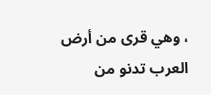، وهي قرى من أرض العرب تدنو من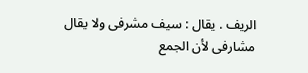الريف . يقال : سيف مشرفى ولا يقال مشارفى لأن الجمع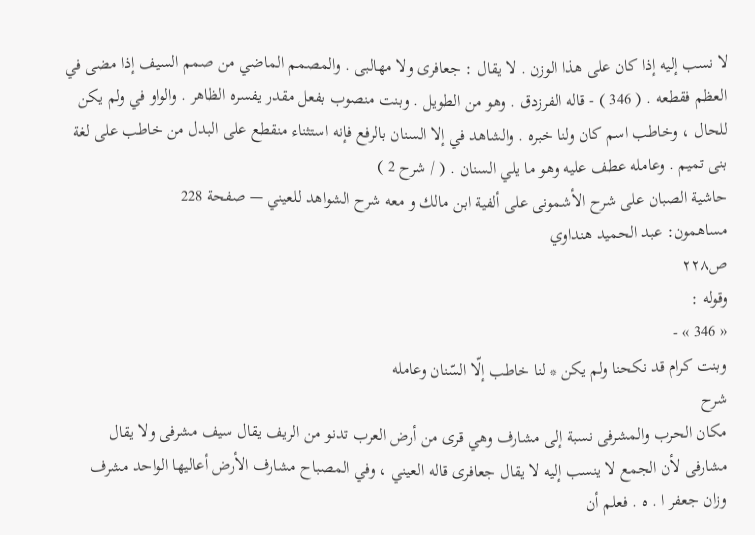لا نسب إليه إذا كان على هذا الوزن . لا يقال : جعافرى ولا مهالبى . والمصمم الماضي من صمم السيف إذا مضى في العظم فقطعه . ( 346 ) - قاله الفرزدق . وهو من الطويل . وبنت منصوب بفعل مقدر يفسره الظاهر . والواو في ولم يكن للحال ، وخاطب اسم كان ولنا خبره . والشاهد في إلا السنان بالرفع فإنه استثناء منقطع على البدل من خاطب على لغة بنى تميم . وعامله عطف عليه وهو ما يلي السنان . ( / شرح 2 )
حاشية الصبان على شرح الأشمونى على ألفية ابن مالك و معه شرح الشواهد للعيني — صفحة 228
مساهمون: عبد الحميد هنداوي
ص٢٢٨
وقوله :
« 346 » -
وبنت كرام قد نكحنا ولم يكن * لنا خاطب إلّا السّنان وعامله
شرح
مكان الحرب والمشرفى نسبة إلى مشارف وهي قرى من أرض العرب تدنو من الريف يقال سيف مشرفى ولا يقال مشارفى لأن الجمع لا ينسب إليه لا يقال جعافرى قاله العيني ، وفي المصباح مشارف الأرض أعاليها الواحد مشرف وزان جعفر ا . ه . فعلم أن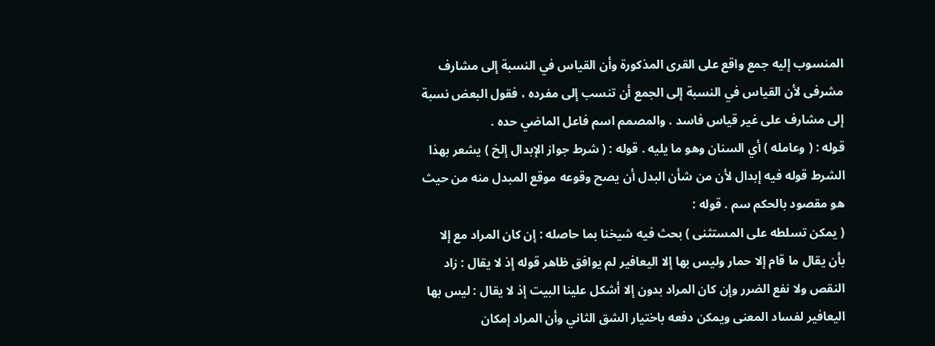المنسوب إليه جمع واقع على القرى المذكورة وأن القياس في النسبة إلى مشارف مشرفى لأن القياس في النسبة إلى الجمع أن تنسب إلى مفرده ، فقول البعض نسبة إلى مشارف على غير قياس فاسد . والمصمم اسم فاعل الماضي حده .
قوله : ( وعامله ) أي السنان وهو ما يليه . قوله : ( شرط جواز الإبدال إلخ ) يشعر بهذا الشرط قوله فيه إبدال لأن من شأن البدل أن يصح وقوعه موقع المبدل منه من حيث هو مقصود بالحكم سم . قوله :
( يمكن تسلطه على المستثنى ) بحث فيه شيخنا بما حاصله : إن كان المراد مع إلا بأن يقال ما قام إلا حمار وليس بها إلا اليعافير لم يوافق ظاهر قوله إذ لا يقال : زاد النقص ولا نفع الضرر وإن كان المراد بدون إلا أشكل علينا البيت إذ لا يقال : ليس بها اليعافير لفساد المعنى ويمكن دفعه باختيار الشق الثاني وأن المراد إمكان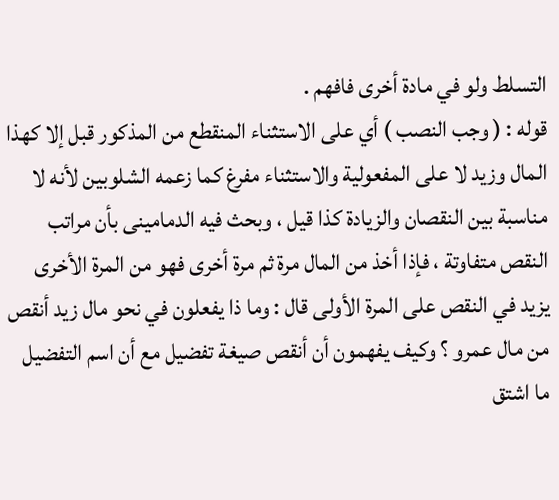التسلط ولو في مادة أخرى فافهم .
قوله : ( وجب النصب ) أي على الاستثناء المنقطع من المذكور قبل إلا كهذا المال وزيد لا على المفعولية والاستثناء مفرغ كما زعمه الشلوبين لأنه لا مناسبة بين النقصان والزيادة كذا قيل ، وبحث فيه الدمامينى بأن مراتب النقص متفاوتة ، فإذا أخذ من المال مرة ثم مرة أخرى فهو من المرة الأخرى يزيد في النقص على المرة الأولى قال : وما ذا يفعلون في نحو مال زيد أنقص من مال عمرو ؟ وكيف يفهمون أن أنقص صيغة تفضيل مع أن اسم التفضيل ما اشتق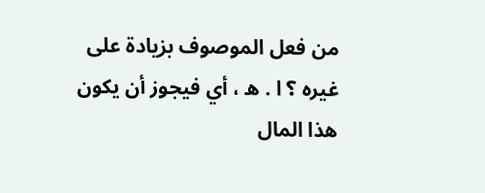من فعل الموصوف بزيادة على غيره ؟ ا . ه ، أي فيجوز أن يكون هذا المال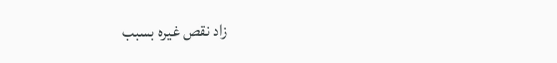زاد نقص غيره بسبب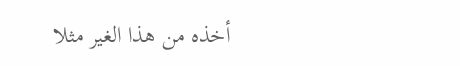أخذه من هذا الغير مثلا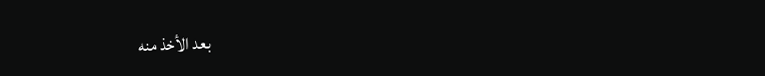بعد الأخذ منه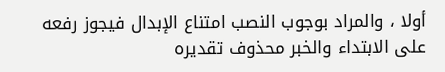أولا ، والمراد بوجوب النصب امتناع الإبدال فيجوز رفعه على الابتداء والخبر محذوف تقديره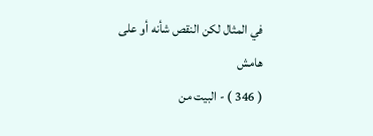في المثال لكن النقص شأنه أو على
هامش
( 346 ) - البيت من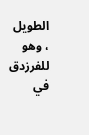الطويل ، وهو للفرزدق في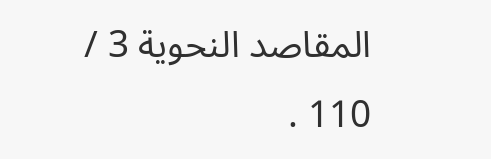المقاصد النحوية 3 / 110 .